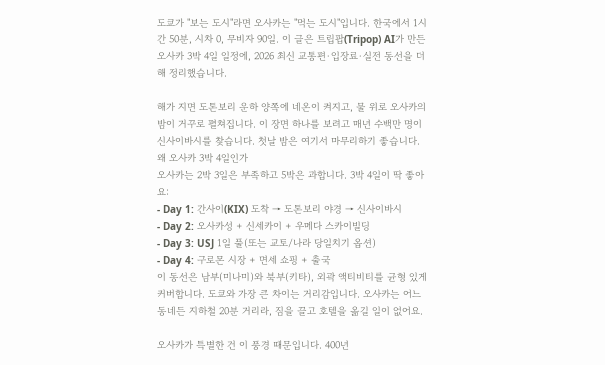도쿄가 "보는 도시"라면 오사카는 "먹는 도시"입니다. 한국에서 1시간 50분, 시차 0, 무비자 90일. 이 글은 트립팝(Tripop) AI가 만든 오사카 3박 4일 일정에, 2026 최신 교통편·입장료·실전 동선을 더해 정리했습니다.

해가 지면 도톤보리 운하 양쪽에 네온이 켜지고, 물 위로 오사카의 밤이 거꾸로 펼쳐집니다. 이 장면 하나를 보려고 매년 수백만 명이 신사이바시를 찾습니다. 첫날 밤은 여기서 마무리하기 좋습니다.
왜 오사카 3박 4일인가
오사카는 2박 3일은 부족하고 5박은 과합니다. 3박 4일이 딱 좋아요:
- Day 1: 간사이(KIX) 도착 → 도톤보리 야경 → 신사이바시
- Day 2: 오사카성 + 신세카이 + 우메다 스카이빌딩
- Day 3: USJ 1일 풀(또는 교토/나라 당일치기 옵션)
- Day 4: 구로몬 시장 + 면세 쇼핑 + 출국
이 동선은 남부(미나미)와 북부(키타), 외곽 액티비티를 균형 있게 커버합니다. 도쿄와 가장 큰 차이는 거리감입니다. 오사카는 어느 동네든 지하철 20분 거리라, 짐을 끌고 호텔을 옮길 일이 없어요.

오사카가 특별한 건 이 풍경 때문입니다. 400년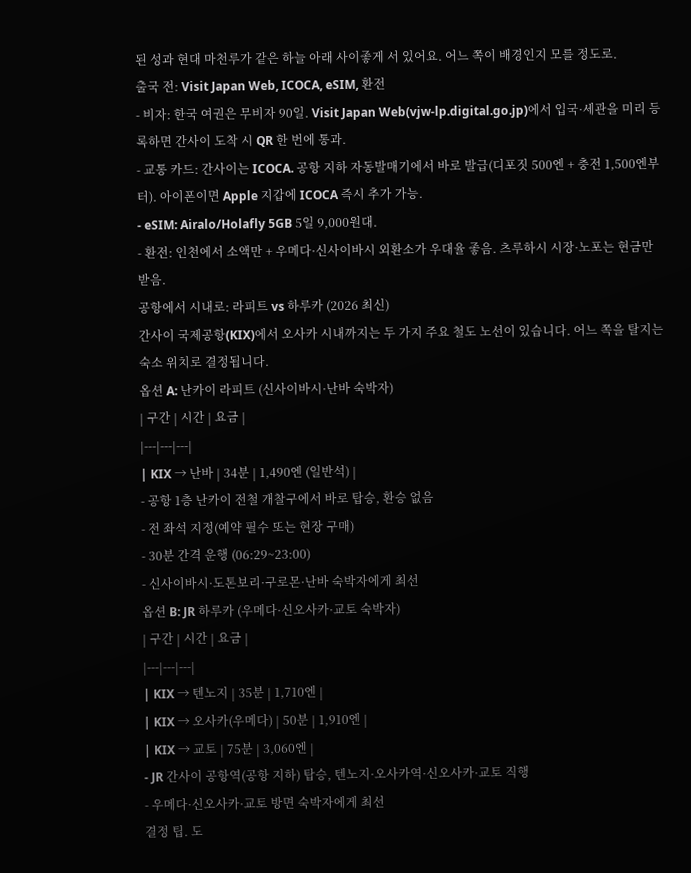된 성과 현대 마천루가 같은 하늘 아래 사이좋게 서 있어요. 어느 쪽이 배경인지 모를 정도로.
출국 전: Visit Japan Web, ICOCA, eSIM, 환전
- 비자: 한국 여권은 무비자 90일. Visit Japan Web(vjw-lp.digital.go.jp)에서 입국·세관을 미리 등록하면 간사이 도착 시 QR 한 번에 통과.
- 교통 카드: 간사이는 ICOCA. 공항 지하 자동발매기에서 바로 발급(디포짓 500엔 + 충전 1,500엔부터). 아이폰이면 Apple 지갑에 ICOCA 즉시 추가 가능.
- eSIM: Airalo/Holafly 5GB 5일 9,000원대.
- 환전: 인천에서 소액만 + 우메다·신사이바시 외환소가 우대율 좋음. 츠루하시 시장·노포는 현금만 받음.
공항에서 시내로: 라피트 vs 하루카 (2026 최신)
간사이 국제공항(KIX)에서 오사카 시내까지는 두 가지 주요 철도 노선이 있습니다. 어느 쪽을 탈지는 숙소 위치로 결정됩니다.
옵션 A: 난카이 라피트 (신사이바시·난바 숙박자)
| 구간 | 시간 | 요금 |
|---|---|---|
| KIX → 난바 | 34분 | 1,490엔 (일반석) |
- 공항 1층 난카이 전철 개찰구에서 바로 탑승, 환승 없음
- 전 좌석 지정(예약 필수 또는 현장 구매)
- 30분 간격 운행 (06:29~23:00)
- 신사이바시·도톤보리·구로몬·난바 숙박자에게 최선
옵션 B: JR 하루카 (우메다·신오사카·교토 숙박자)
| 구간 | 시간 | 요금 |
|---|---|---|
| KIX → 텐노지 | 35분 | 1,710엔 |
| KIX → 오사카(우메다) | 50분 | 1,910엔 |
| KIX → 교토 | 75분 | 3,060엔 |
- JR 간사이 공항역(공항 지하) 탑승, 텐노지·오사카역·신오사카·교토 직행
- 우메다·신오사카·교토 방면 숙박자에게 최선
결정 팁. 도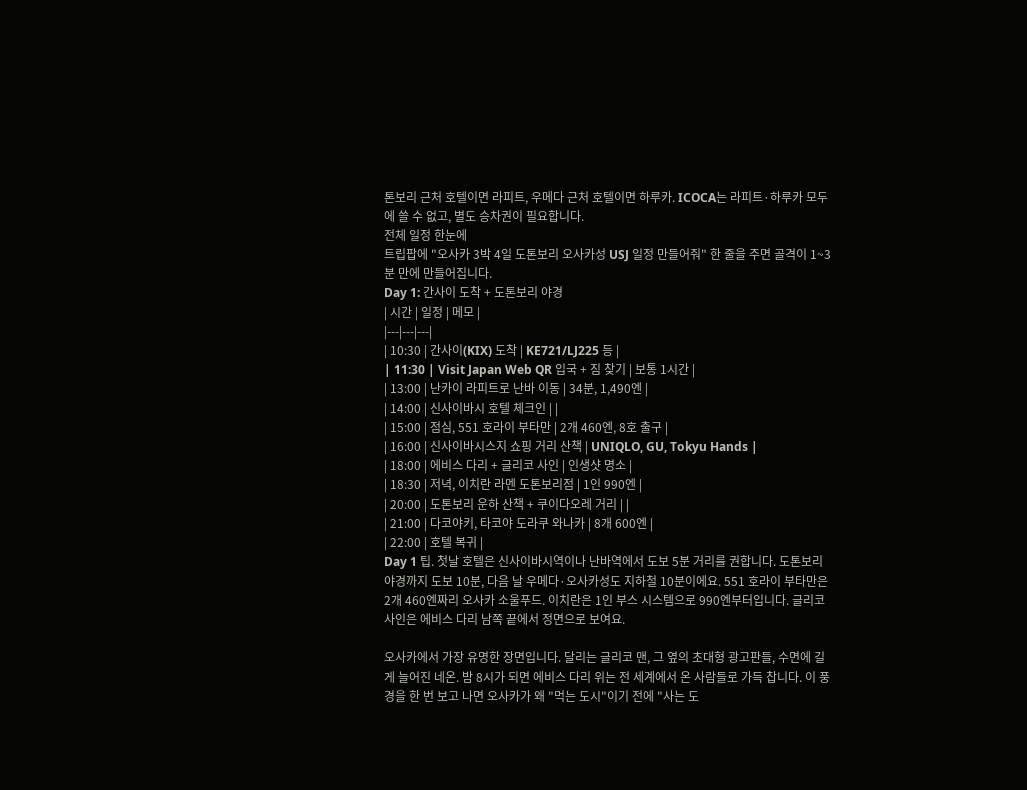톤보리 근처 호텔이면 라피트, 우메다 근처 호텔이면 하루카. ICOCA는 라피트·하루카 모두에 쓸 수 없고, 별도 승차권이 필요합니다.
전체 일정 한눈에
트립팝에 "오사카 3박 4일 도톤보리 오사카성 USJ 일정 만들어줘" 한 줄을 주면 골격이 1~3분 만에 만들어집니다.
Day 1: 간사이 도착 + 도톤보리 야경
| 시간 | 일정 | 메모 |
|---|---|---|
| 10:30 | 간사이(KIX) 도착 | KE721/LJ225 등 |
| 11:30 | Visit Japan Web QR 입국 + 짐 찾기 | 보통 1시간 |
| 13:00 | 난카이 라피트로 난바 이동 | 34분, 1,490엔 |
| 14:00 | 신사이바시 호텔 체크인 | |
| 15:00 | 점심, 551 호라이 부타만 | 2개 460엔, 8호 출구 |
| 16:00 | 신사이바시스지 쇼핑 거리 산책 | UNIQLO, GU, Tokyu Hands |
| 18:00 | 에비스 다리 + 글리코 사인 | 인생샷 명소 |
| 18:30 | 저녁, 이치란 라멘 도톤보리점 | 1인 990엔 |
| 20:00 | 도톤보리 운하 산책 + 쿠이다오레 거리 | |
| 21:00 | 다코야키, 타코야 도라쿠 와나카 | 8개 600엔 |
| 22:00 | 호텔 복귀 |
Day 1 팁. 첫날 호텔은 신사이바시역이나 난바역에서 도보 5분 거리를 권합니다. 도톤보리 야경까지 도보 10분, 다음 날 우메다·오사카성도 지하철 10분이에요. 551 호라이 부타만은 2개 460엔짜리 오사카 소울푸드. 이치란은 1인 부스 시스템으로 990엔부터입니다. 글리코 사인은 에비스 다리 남쪽 끝에서 정면으로 보여요.

오사카에서 가장 유명한 장면입니다. 달리는 글리코 맨, 그 옆의 초대형 광고판들, 수면에 길게 늘어진 네온. 밤 8시가 되면 에비스 다리 위는 전 세계에서 온 사람들로 가득 찹니다. 이 풍경을 한 번 보고 나면 오사카가 왜 "먹는 도시"이기 전에 "사는 도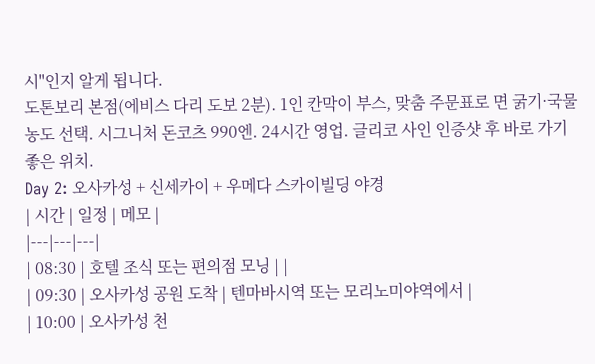시"인지 알게 됩니다.
도톤보리 본점(에비스 다리 도보 2분). 1인 칸막이 부스, 맞춤 주문표로 면 굵기·국물 농도 선택. 시그니처 돈코츠 990엔. 24시간 영업. 글리코 사인 인증샷 후 바로 가기 좋은 위치.
Day 2: 오사카성 + 신세카이 + 우메다 스카이빌딩 야경
| 시간 | 일정 | 메모 |
|---|---|---|
| 08:30 | 호텔 조식 또는 편의점 모닝 | |
| 09:30 | 오사카성 공원 도착 | 텐마바시역 또는 모리노미야역에서 |
| 10:00 | 오사카성 천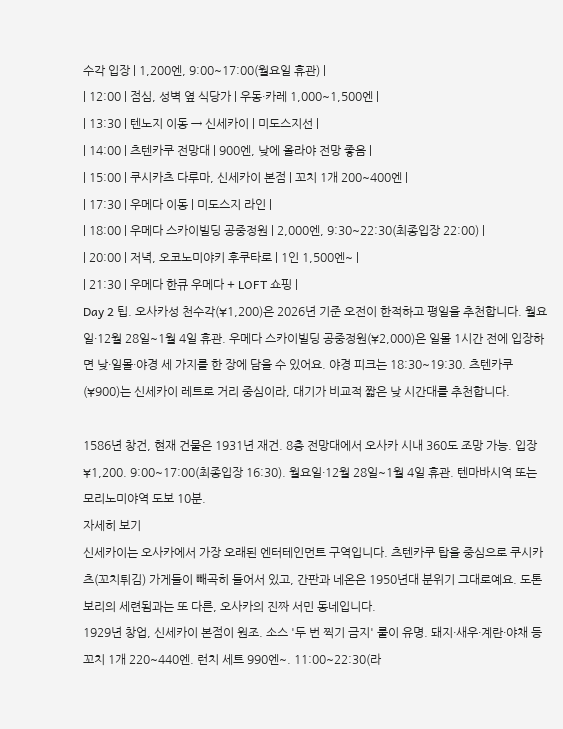수각 입장 | 1,200엔, 9:00~17:00(월요일 휴관) |
| 12:00 | 점심, 성벽 옆 식당가 | 우동·카레 1,000~1,500엔 |
| 13:30 | 텐노지 이동 → 신세카이 | 미도스지선 |
| 14:00 | 츠텐카쿠 전망대 | 900엔, 낮에 올라야 전망 좋음 |
| 15:00 | 쿠시카츠 다루마, 신세카이 본점 | 꼬치 1개 200~400엔 |
| 17:30 | 우메다 이동 | 미도스지 라인 |
| 18:00 | 우메다 스카이빌딩 공중정원 | 2,000엔, 9:30~22:30(최종입장 22:00) |
| 20:00 | 저녁, 오코노미야키 후쿠타로 | 1인 1,500엔~ |
| 21:30 | 우메다 한큐 우메다 + LOFT 쇼핑 |
Day 2 팁. 오사카성 천수각(¥1,200)은 2026년 기준 오전이 한적하고 평일을 추천합니다. 월요일·12월 28일~1월 4일 휴관. 우메다 스카이빌딩 공중정원(¥2,000)은 일몰 1시간 전에 입장하면 낮·일몰·야경 세 가지를 한 장에 담을 수 있어요. 야경 피크는 18:30~19:30. 츠텐카쿠(¥900)는 신세카이 레트로 거리 중심이라, 대기가 비교적 짧은 낮 시간대를 추천합니다.

1586년 창건, 현재 건물은 1931년 재건. 8층 전망대에서 오사카 시내 360도 조망 가능. 입장 ¥1,200. 9:00~17:00(최종입장 16:30). 월요일·12월 28일~1월 4일 휴관. 텐마바시역 또는 모리노미야역 도보 10분.
자세히 보기
신세카이는 오사카에서 가장 오래된 엔터테인먼트 구역입니다. 츠텐카쿠 탑을 중심으로 쿠시카츠(꼬치튀김) 가게들이 빼곡히 들어서 있고, 간판과 네온은 1950년대 분위기 그대로예요. 도톤보리의 세련됨과는 또 다른, 오사카의 진짜 서민 동네입니다.
1929년 창업, 신세카이 본점이 원조. 소스 '두 번 찍기 금지' 룰이 유명. 돼지·새우·계란·야채 등 꼬치 1개 220~440엔. 런치 세트 990엔~. 11:00~22:30(라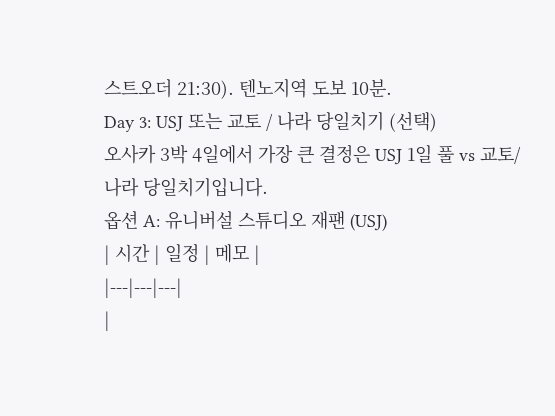스트오더 21:30). 텐노지역 도보 10분.
Day 3: USJ 또는 교토 / 나라 당일치기 (선택)
오사카 3박 4일에서 가장 큰 결정은 USJ 1일 풀 vs 교토/나라 당일치기입니다.
옵션 A: 유니버설 스튜디오 재팬 (USJ)
| 시간 | 일정 | 메모 |
|---|---|---|
|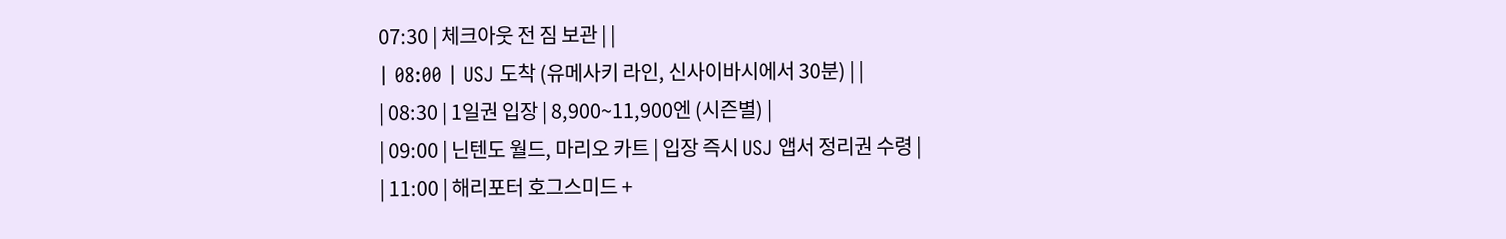07:30 | 체크아웃 전 짐 보관 | |
| 08:00 | USJ 도착 (유메사키 라인, 신사이바시에서 30분) | |
| 08:30 | 1일권 입장 | 8,900~11,900엔 (시즌별) |
| 09:00 | 닌텐도 월드, 마리오 카트 | 입장 즉시 USJ 앱서 정리권 수령 |
| 11:00 | 해리포터 호그스미드 +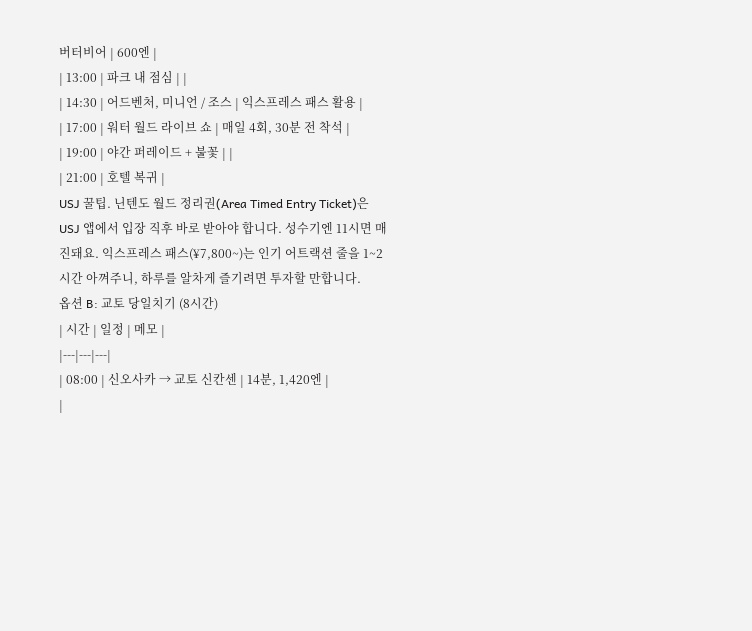버터비어 | 600엔 |
| 13:00 | 파크 내 점심 | |
| 14:30 | 어드벤처, 미니언 / 조스 | 익스프레스 패스 활용 |
| 17:00 | 워터 월드 라이브 쇼 | 매일 4회, 30분 전 착석 |
| 19:00 | 야간 퍼레이드 + 불꽃 | |
| 21:00 | 호텔 복귀 |
USJ 꿀팁. 닌텐도 월드 정리권(Area Timed Entry Ticket)은 USJ 앱에서 입장 직후 바로 받아야 합니다. 성수기엔 11시면 매진돼요. 익스프레스 패스(¥7,800~)는 인기 어트랙션 줄을 1~2시간 아껴주니, 하루를 알차게 즐기려면 투자할 만합니다.
옵션 B: 교토 당일치기 (8시간)
| 시간 | 일정 | 메모 |
|---|---|---|
| 08:00 | 신오사카 → 교토 신칸센 | 14분, 1,420엔 |
|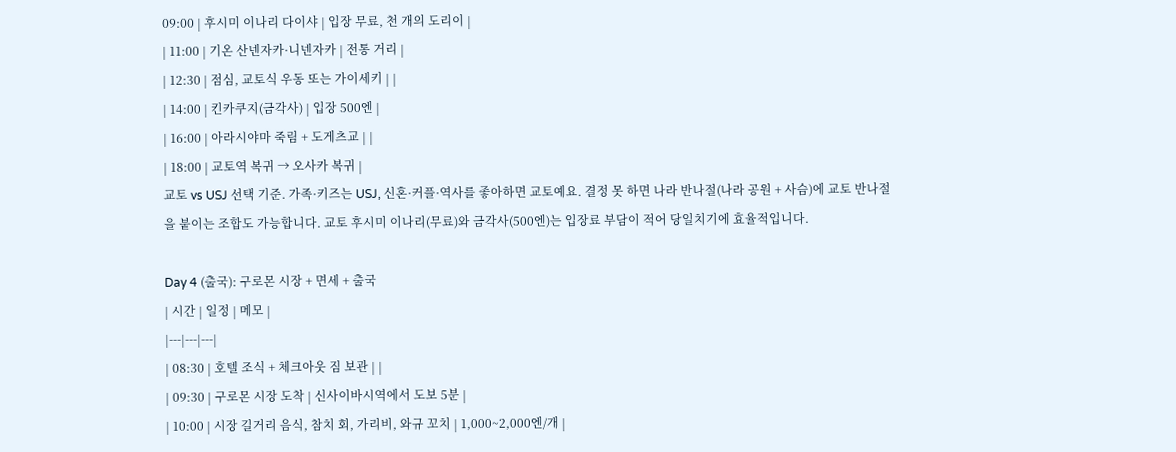09:00 | 후시미 이나리 다이샤 | 입장 무료, 천 개의 도리이 |
| 11:00 | 기온 산넨자카·니넨자카 | 전통 거리 |
| 12:30 | 점심, 교토식 우동 또는 가이세키 | |
| 14:00 | 킨카쿠지(금각사) | 입장 500엔 |
| 16:00 | 아라시야마 죽림 + 도게츠교 | |
| 18:00 | 교토역 복귀 → 오사카 복귀 |
교토 vs USJ 선택 기준. 가족·키즈는 USJ, 신혼·커플·역사를 좋아하면 교토예요. 결정 못 하면 나라 반나절(나라 공원 + 사슴)에 교토 반나절을 붙이는 조합도 가능합니다. 교토 후시미 이나리(무료)와 금각사(500엔)는 입장료 부담이 적어 당일치기에 효율적입니다.

Day 4 (출국): 구로몬 시장 + 면세 + 출국
| 시간 | 일정 | 메모 |
|---|---|---|
| 08:30 | 호텔 조식 + 체크아웃 짐 보관 | |
| 09:30 | 구로몬 시장 도착 | 신사이바시역에서 도보 5분 |
| 10:00 | 시장 길거리 음식, 참치 회, 가리비, 와규 꼬치 | 1,000~2,000엔/개 |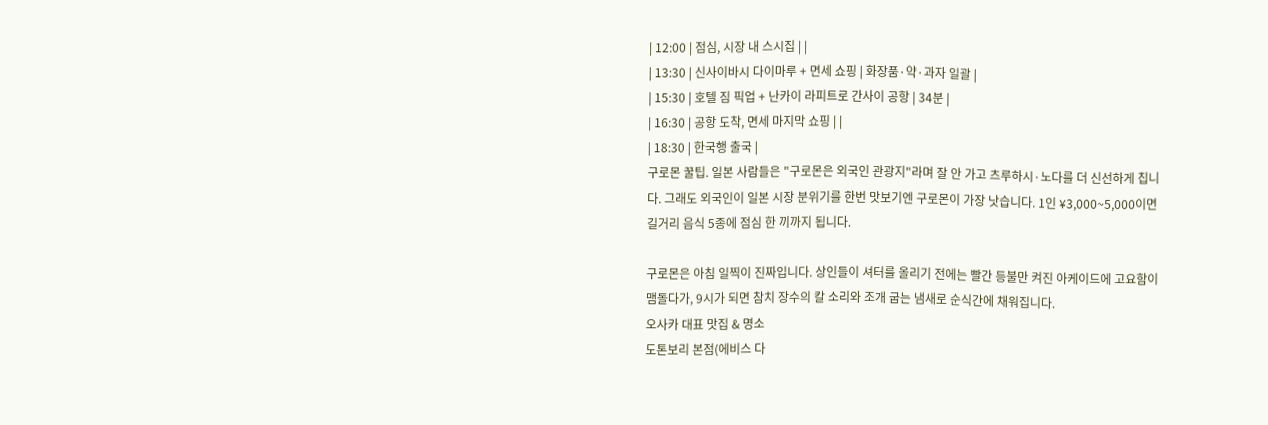| 12:00 | 점심, 시장 내 스시집 | |
| 13:30 | 신사이바시 다이마루 + 면세 쇼핑 | 화장품·약·과자 일괄 |
| 15:30 | 호텔 짐 픽업 + 난카이 라피트로 간사이 공항 | 34분 |
| 16:30 | 공항 도착, 면세 마지막 쇼핑 | |
| 18:30 | 한국행 출국 |
구로몬 꿀팁. 일본 사람들은 "구로몬은 외국인 관광지"라며 잘 안 가고 츠루하시·노다를 더 신선하게 칩니다. 그래도 외국인이 일본 시장 분위기를 한번 맛보기엔 구로몬이 가장 낫습니다. 1인 ¥3,000~5,000이면 길거리 음식 5종에 점심 한 끼까지 됩니다.

구로몬은 아침 일찍이 진짜입니다. 상인들이 셔터를 올리기 전에는 빨간 등불만 켜진 아케이드에 고요함이 맴돌다가, 9시가 되면 참치 장수의 칼 소리와 조개 굽는 냄새로 순식간에 채워집니다.
오사카 대표 맛집 & 명소
도톤보리 본점(에비스 다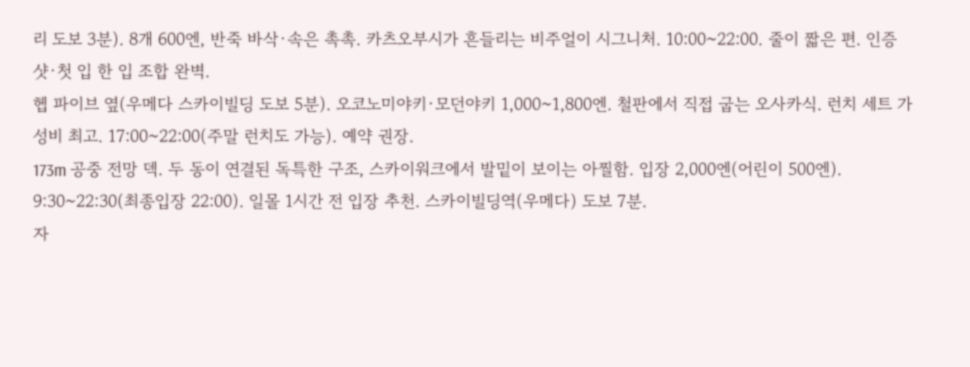리 도보 3분). 8개 600엔, 반죽 바삭·속은 촉촉. 카츠오부시가 흔들리는 비주얼이 시그니처. 10:00~22:00. 줄이 짧은 편. 인증샷·첫 입 한 입 조합 완벽.
헵 파이브 옆(우메다 스카이빌딩 도보 5분). 오코노미야키·모던야키 1,000~1,800엔. 철판에서 직접 굽는 오사카식. 런치 세트 가성비 최고. 17:00~22:00(주말 런치도 가능). 예약 권장.
173m 공중 전망 덱. 두 동이 연결된 독특한 구조, 스카이워크에서 발밑이 보이는 아찔함. 입장 2,000엔(어린이 500엔). 9:30~22:30(최종입장 22:00). 일몰 1시간 전 입장 추천. 스카이빌딩역(우메다) 도보 7분.
자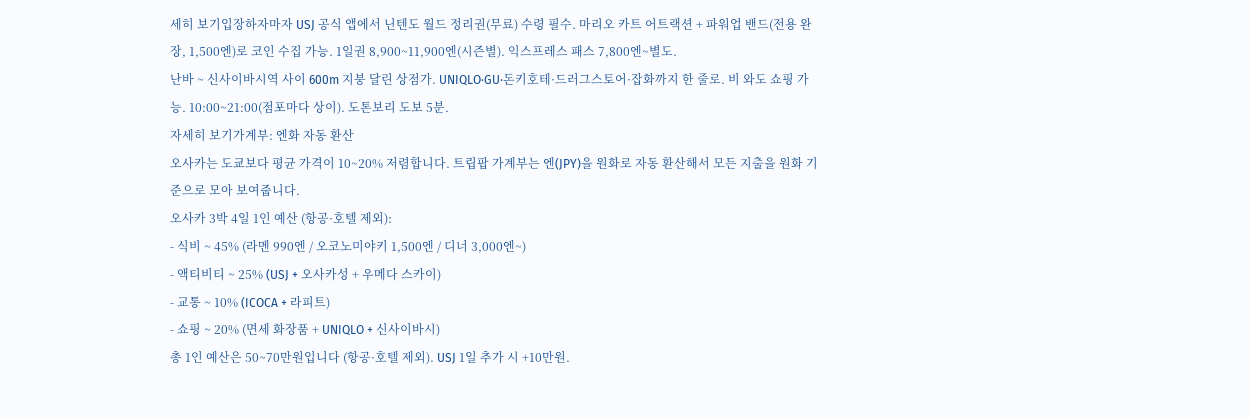세히 보기입장하자마자 USJ 공식 앱에서 닌텐도 월드 정리권(무료) 수령 필수. 마리오 카트 어트랙션 + 파워업 밴드(전용 완장, 1,500엔)로 코인 수집 가능. 1일권 8,900~11,900엔(시즌별). 익스프레스 패스 7,800엔~별도.
난바 ~ 신사이바시역 사이 600m 지붕 달린 상점가. UNIQLO·GU·돈키호테·드러그스토어·잡화까지 한 줄로. 비 와도 쇼핑 가능. 10:00~21:00(점포마다 상이). 도톤보리 도보 5분.
자세히 보기가계부: 엔화 자동 환산
오사카는 도쿄보다 평균 가격이 10~20% 저렴합니다. 트립팝 가계부는 엔(JPY)을 원화로 자동 환산해서 모든 지출을 원화 기준으로 모아 보여줍니다.
오사카 3박 4일 1인 예산 (항공·호텔 제외):
- 식비 ~ 45% (라멘 990엔 / 오코노미야키 1,500엔 / 디너 3,000엔~)
- 액티비티 ~ 25% (USJ + 오사카성 + 우메다 스카이)
- 교통 ~ 10% (ICOCA + 라피트)
- 쇼핑 ~ 20% (면세 화장품 + UNIQLO + 신사이바시)
총 1인 예산은 50~70만원입니다 (항공·호텔 제외). USJ 1일 추가 시 +10만원.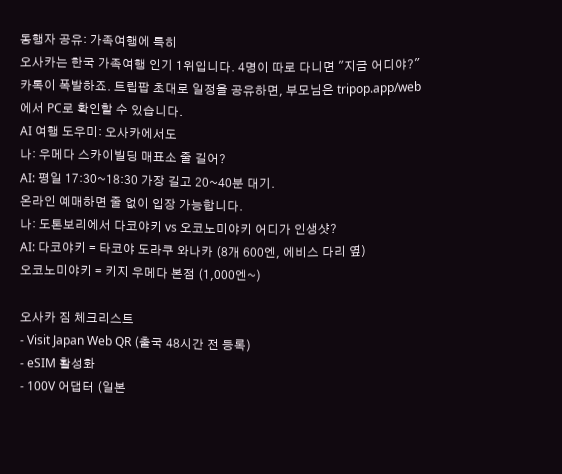동행자 공유: 가족여행에 특히
오사카는 한국 가족여행 인기 1위입니다. 4명이 따로 다니면 "지금 어디야?" 카톡이 폭발하죠. 트립팝 초대로 일정을 공유하면, 부모님은 tripop.app/web에서 PC로 확인할 수 있습니다.
AI 여행 도우미: 오사카에서도
나: 우메다 스카이빌딩 매표소 줄 길어?
AI: 평일 17:30~18:30 가장 길고 20~40분 대기.
온라인 예매하면 줄 없이 입장 가능합니다.
나: 도톤보리에서 다코야키 vs 오코노미야키 어디가 인생샷?
AI: 다코야키 = 타코야 도라쿠 와나카 (8개 600엔, 에비스 다리 옆)
오코노미야키 = 키지 우메다 본점 (1,000엔~)

오사카 짐 체크리스트
- Visit Japan Web QR (출국 48시간 전 등록)
- eSIM 활성화
- 100V 어댑터 (일본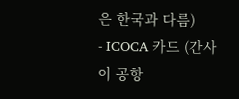은 한국과 다름)
- ICOCA 카드 (간사이 공항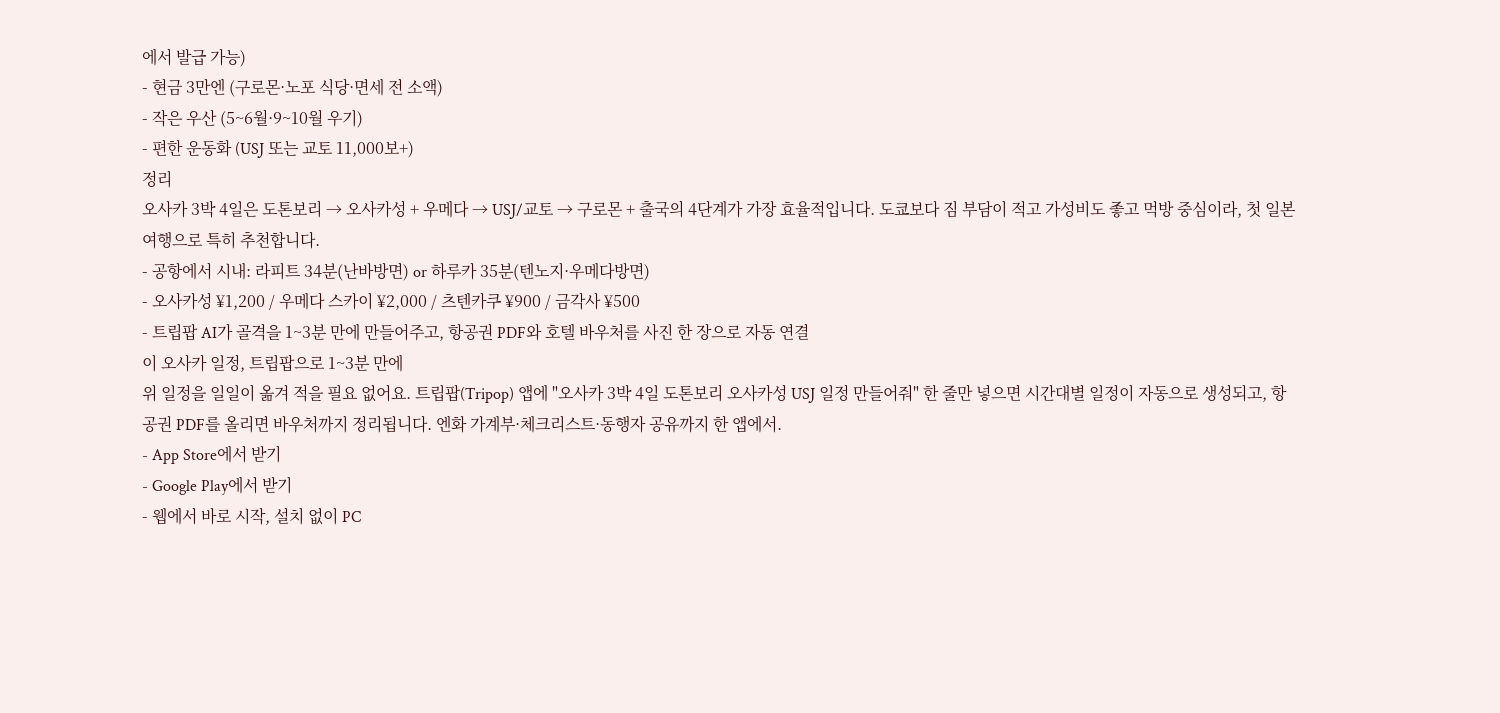에서 발급 가능)
- 현금 3만엔 (구로몬·노포 식당·면세 전 소액)
- 작은 우산 (5~6월·9~10월 우기)
- 편한 운동화 (USJ 또는 교토 11,000보+)
정리
오사카 3박 4일은 도톤보리 → 오사카성 + 우메다 → USJ/교토 → 구로몬 + 출국의 4단계가 가장 효율적입니다. 도쿄보다 짐 부담이 적고 가성비도 좋고 먹방 중심이라, 첫 일본 여행으로 특히 추천합니다.
- 공항에서 시내: 라피트 34분(난바방면) or 하루카 35분(텐노지·우메다방면)
- 오사카성 ¥1,200 / 우메다 스카이 ¥2,000 / 츠텐카쿠 ¥900 / 금각사 ¥500
- 트립팝 AI가 골격을 1~3분 만에 만들어주고, 항공권 PDF와 호텔 바우처를 사진 한 장으로 자동 연결
이 오사카 일정, 트립팝으로 1~3분 만에
위 일정을 일일이 옮겨 적을 필요 없어요. 트립팝(Tripop) 앱에 "오사카 3박 4일 도톤보리 오사카성 USJ 일정 만들어줘" 한 줄만 넣으면 시간대별 일정이 자동으로 생성되고, 항공권 PDF를 올리면 바우처까지 정리됩니다. 엔화 가계부·체크리스트·동행자 공유까지 한 앱에서.
- App Store에서 받기
- Google Play에서 받기
- 웹에서 바로 시작, 설치 없이 PC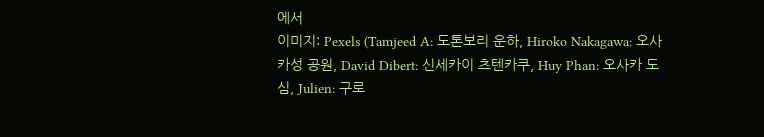에서
이미지: Pexels (Tamjeed A: 도톤보리 운하, Hiroko Nakagawa: 오사카성 공원, David Dibert: 신세카이 츠텐카쿠, Huy Phan: 오사카 도심, Julien: 구로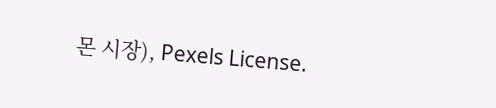몬 시장), Pexels License.